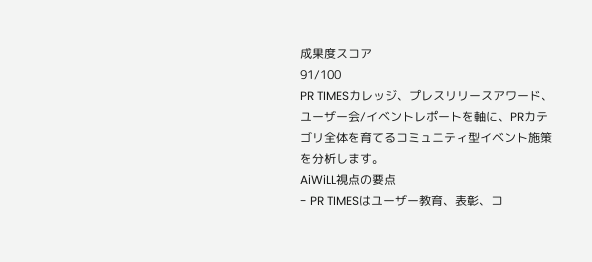成果度スコア
91/100
PR TIMESカレッジ、プレスリリースアワード、ユーザー会/イベントレポートを軸に、PRカテゴリ全体を育てるコミュニティ型イベント施策を分析します。
AiWiLL視点の要点
- PR TIMESはユーザー教育、表彰、コ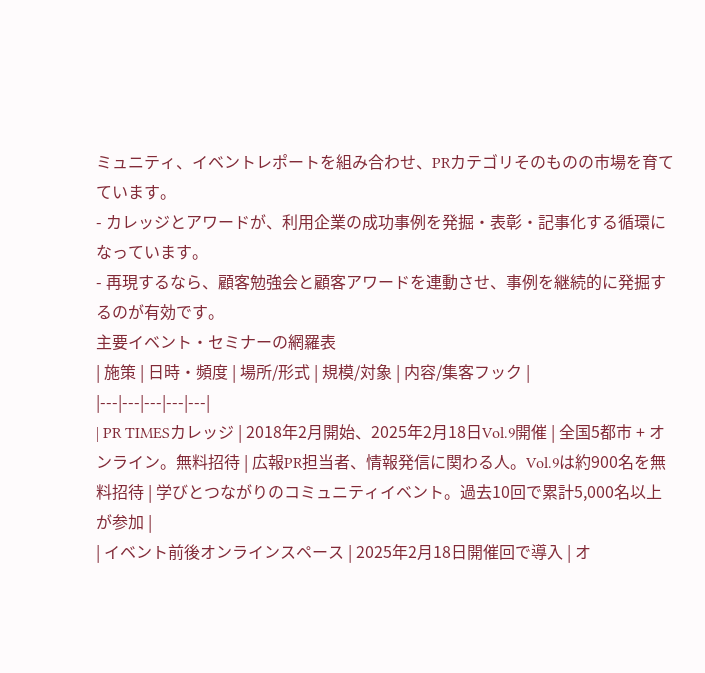ミュニティ、イベントレポートを組み合わせ、PRカテゴリそのものの市場を育てています。
- カレッジとアワードが、利用企業の成功事例を発掘・表彰・記事化する循環になっています。
- 再現するなら、顧客勉強会と顧客アワードを連動させ、事例を継続的に発掘するのが有効です。
主要イベント・セミナーの網羅表
| 施策 | 日時・頻度 | 場所/形式 | 規模/対象 | 内容/集客フック |
|---|---|---|---|---|
| PR TIMESカレッジ | 2018年2月開始、2025年2月18日Vol.9開催 | 全国5都市 + オンライン。無料招待 | 広報PR担当者、情報発信に関わる人。Vol.9は約900名を無料招待 | 学びとつながりのコミュニティイベント。過去10回で累計5,000名以上が参加 |
| イベント前後オンラインスペース | 2025年2月18日開催回で導入 | オ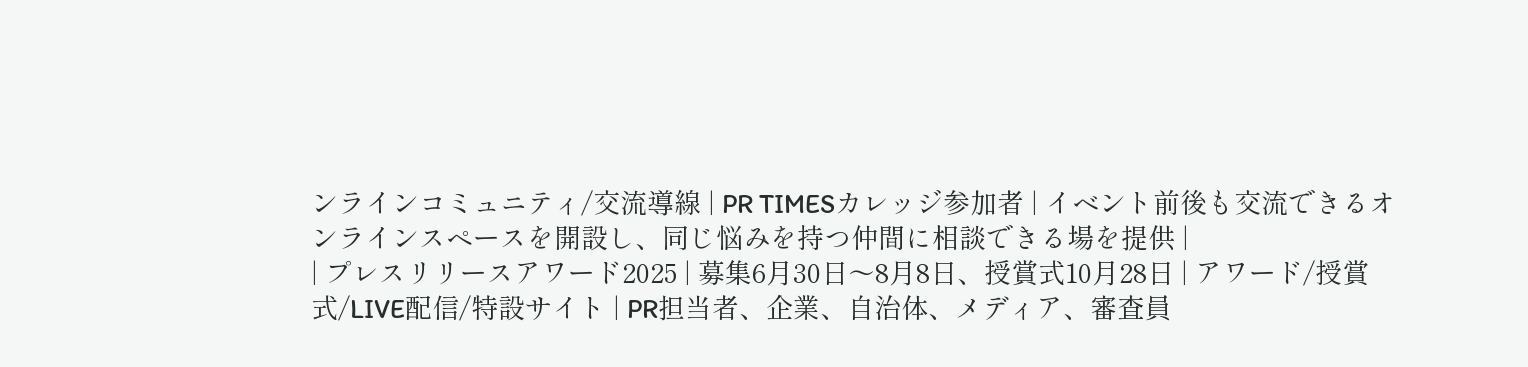ンラインコミュニティ/交流導線 | PR TIMESカレッジ参加者 | イベント前後も交流できるオンラインスペースを開設し、同じ悩みを持つ仲間に相談できる場を提供 |
| プレスリリースアワード2025 | 募集6月30日〜8月8日、授賞式10月28日 | アワード/授賞式/LIVE配信/特設サイト | PR担当者、企業、自治体、メディア、審査員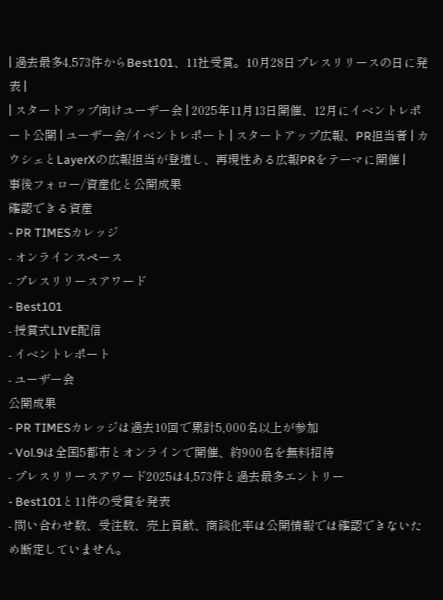| 過去最多4,573件からBest101、11社受賞。10月28日プレスリリースの日に発表 |
| スタートアップ向けユーザー会 | 2025年11月13日開催、12月にイベントレポート公開 | ユーザー会/イベントレポート | スタートアップ広報、PR担当者 | カウシェとLayerXの広報担当が登壇し、再現性ある広報PRをテーマに開催 |
事後フォロー/資産化と公開成果
確認できる資産
- PR TIMESカレッジ
- オンラインスペース
- プレスリリースアワード
- Best101
- 授賞式LIVE配信
- イベントレポート
- ユーザー会
公開成果
- PR TIMESカレッジは過去10回で累計5,000名以上が参加
- Vol.9は全国5都市とオンラインで開催、約900名を無料招待
- プレスリリースアワード2025は4,573件と過去最多エントリー
- Best101と11件の受賞を発表
- 問い合わせ数、受注数、売上貢献、商談化率は公開情報では確認できないため断定していません。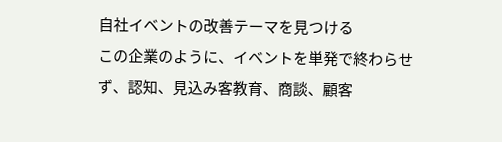自社イベントの改善テーマを見つける
この企業のように、イベントを単発で終わらせず、認知、見込み客教育、商談、顧客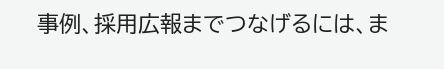事例、採用広報までつなげるには、ま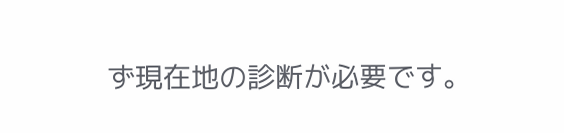ず現在地の診断が必要です。